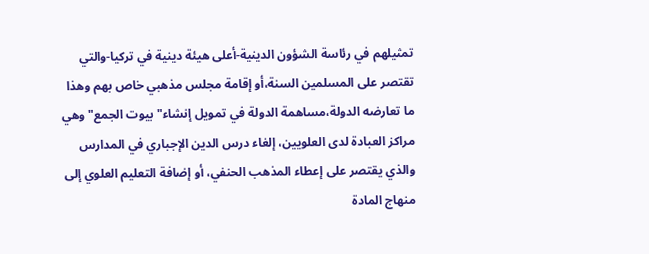تمثيلهم في رئاسة الشؤون الدينية-أعلى هيئة دينية في تركيا-والتي تقتصر على المسلمين السنة،أو إقامة مجلس مذهبي خاص بهم وهذا ما تعارضه الدولة،مساهمة الدولة في تمويل إنشاء"بيوت الجمع"وهي مراكز العبادة لدى العلويين، إلغاء درس الدين الإجباري في المدارس والذي يقتصر على إعطاء المذهب الحنفي، أو إضافة التعليم العلوي إلى منهاج المادة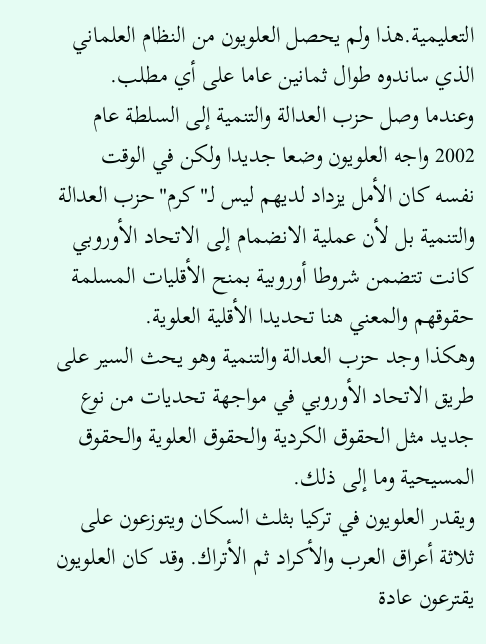التعليمية.هذا ولم يحصل العلويون من النظام العلماني الذي ساندوه طوال ثمانين عاما على أي مطلب.
وعندما وصل حزب العدالة والتنمية إلى السلطة عام 2002 واجه العلويون وضعا جديدا ولكن في الوقت نفسه كان الأمل يزداد لديهم ليس لـ"كرم"حزب العدالة والتنمية بل لأن عملية الانضمام إلى الاتحاد الأوروبي كانت تتضمن شروطا أوروبية بمنح الأقليات المسلمة حقوقهم والمعني هنا تحديدا الأقلية العلوية.
وهكذا وجد حزب العدالة والتنمية وهو يحث السير على طريق الاتحاد الأوروبي في مواجهة تحديات من نوع جديد مثل الحقوق الكردية والحقوق العلوية والحقوق المسيحية وما إلى ذلك.
ويقدر العلويون في تركيا بثلث السكان ويتوزعون على ثلاثة أعراق العرب والأكراد ثم الأتراك. وقد كان العلويون يقترعون عادة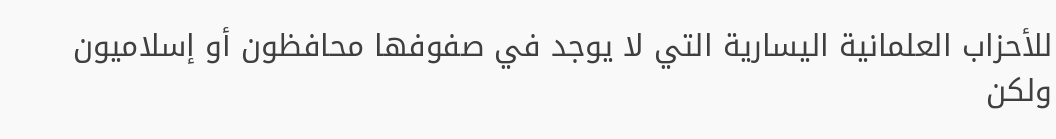للأحزاب العلمانية اليسارية التي لا يوجد في صفوفها محافظون أو إسلاميون ولكن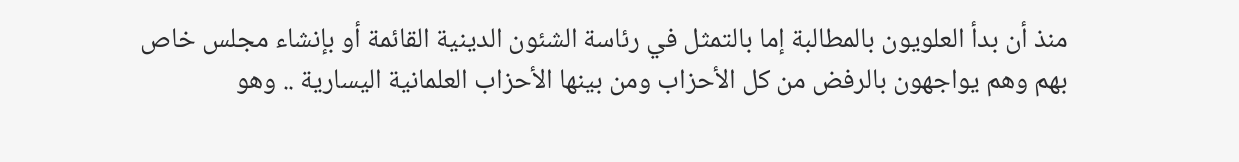منذ أن بدأ العلويون بالمطالبة إما بالتمثل في رئاسة الشئون الدينية القائمة أو بإنشاء مجلس خاص بهم وهم يواجهون بالرفض من كل الأحزاب ومن بينها الأحزاب العلمانية اليسارية .. وهو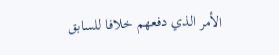الأمر الذي دفعهم خلافا للسابق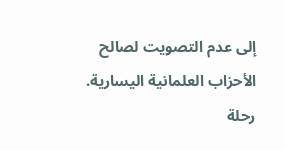إلى عدم التصويت لصالح الأحزاب العلمانية اليسارية.
رحلة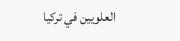العلويين في تركيا